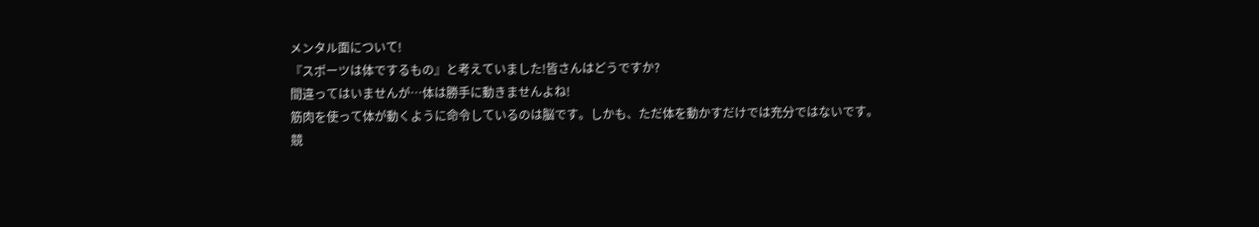メンタル面について!
『スポーツは体でするもの』と考えていました!皆さんはどうですか?
間違ってはいませんが…体は勝手に動きませんよね!
筋肉を使って体が動くように命令しているのは脳です。しかも、ただ体を動かすだけでは充分ではないです。
競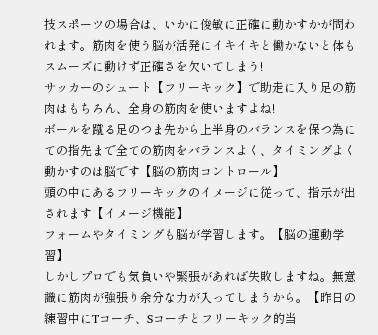技スポーツの場合は、いかに俊敏に正確に動かすかが問われます。筋肉を使う脳が活発にイキイキと働かないと体もスムーズに動けず正確さを欠いてしまう!
サッカーのシュート【フリーキック】で助走に入り足の筋肉はもちろん、全身の筋肉を使いますよね!
ボールを蹴る足のつま先から上半身のバランスを保つ為にての指先まで全ての筋肉をバランスよく、タイミングよく動かすのは脳です【脳の筋肉コントロール】
頭の中にあるフリーキックのイメージに従って、指示が出されます【イメージ機能】
フォームやタイミングも脳が学習します。【脳の運動学習】
しかしプロでも気負いや緊張があれば失敗しますね。無意識に筋肉が強張り余分な力が入ってしまうから。【昨日の練習中にTコーチ、Sコーチとフリーキック的当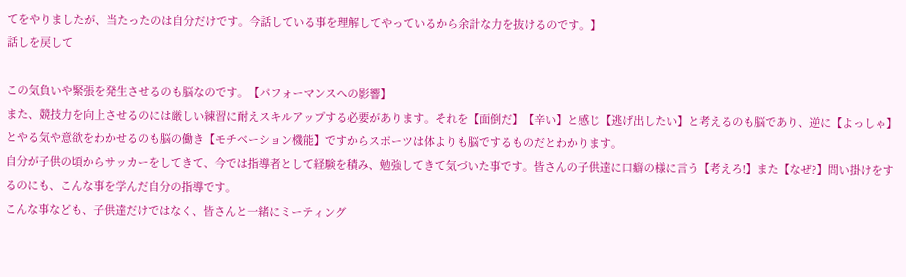てをやりましたが、当たったのは自分だけです。今話している事を理解してやっているから余計な力を抜けるのです。】
話しを戻して

この気負いや緊張を発生させるのも脳なのです。【パフォーマンスへの影響】
また、競技力を向上させるのには厳しい練習に耐えスキルアップする必要があります。それを【面倒だ】【辛い】と感じ【逃げ出したい】と考えるのも脳であり、逆に【よっしゃ】とやる気や意欲をわかせるのも脳の働き【モチベーション機能】ですからスポーツは体よりも脳でするものだとわかります。
自分が子供の頃からサッカーをしてきて、今では指導者として経験を積み、勉強してきて気づいた事です。皆さんの子供達に口癖の様に言う【考えろ!】また【なぜ?】問い掛けをするのにも、こんな事を学んだ自分の指導です。
こんな事なども、子供達だけではなく、皆さんと一緒にミーティング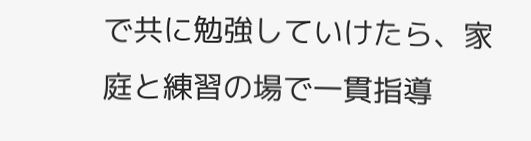で共に勉強していけたら、家庭と練習の場で一貫指導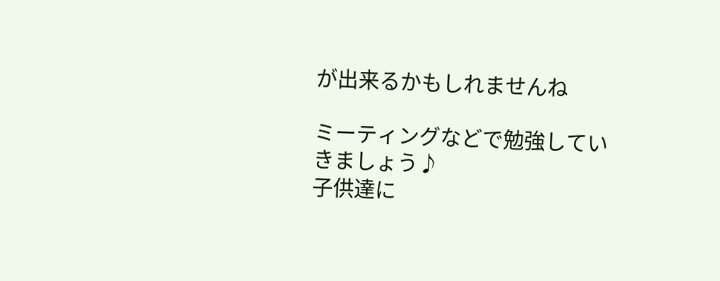が出来るかもしれませんね

ミーティングなどで勉強していきましょう♪
子供達に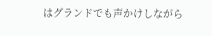はグランドでも声かけしながら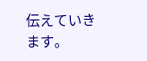伝えていきます。